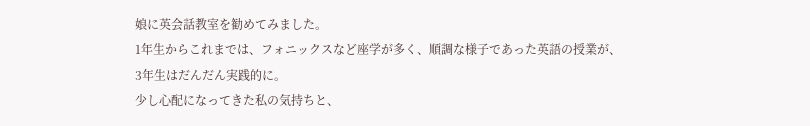娘に英会話教室を勧めてみました。
1年生からこれまでは、フォニックスなど座学が多く、順調な様子であった英語の授業が、
3年生はだんだん実践的に。
少し心配になってきた私の気持ちと、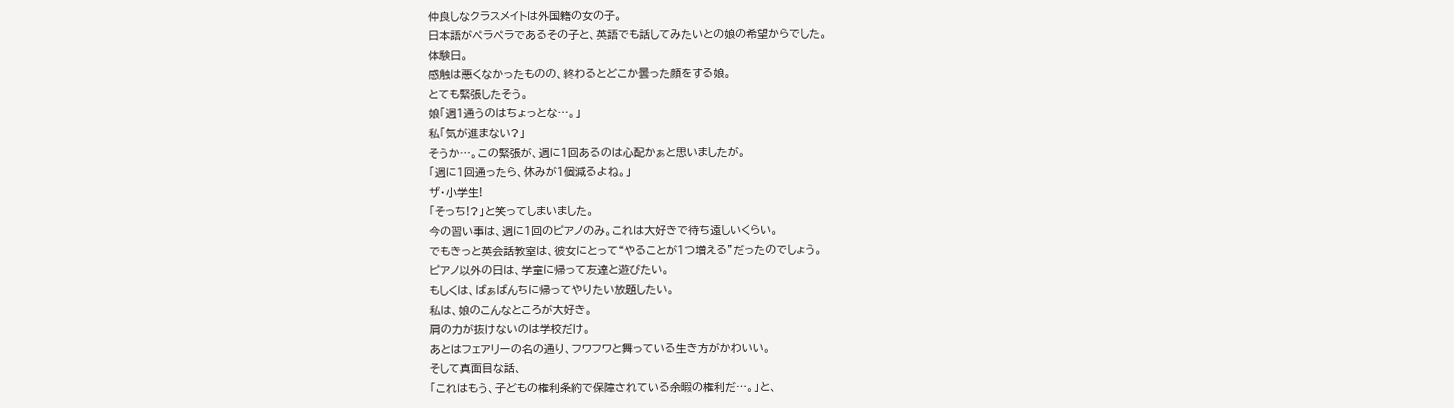仲良しなクラスメイトは外国籍の女の子。
日本語がペラペラであるその子と、英語でも話してみたいとの娘の希望からでした。
体験日。
感触は悪くなかったものの、終わるとどこか曇った顔をする娘。
とても緊張したそう。
娘「週1通うのはちょっとな…。」
私「気が進まない?」
そうか…。この緊張が、週に1回あるのは心配かぁと思いましたが。
「週に1回通ったら、休みが1個減るよね。」
ザ・小学生!
「そっち!?」と笑ってしまいました。
今の習い事は、週に1回のピアノのみ。これは大好きで待ち遠しいくらい。
でもきっと英会話教室は、彼女にとって“やることが1つ増える”だったのでしょう。
ピアノ以外の日は、学童に帰って友達と遊びたい。
もしくは、ばぁばんちに帰ってやりたい放題したい。
私は、娘のこんなところが大好き。
肩の力が抜けないのは学校だけ。
あとはフェアリーの名の通り、フワフワと舞っている生き方がかわいい。
そして真面目な話、
「これはもう、子どもの権利条約で保障されている余暇の権利だ…。」と、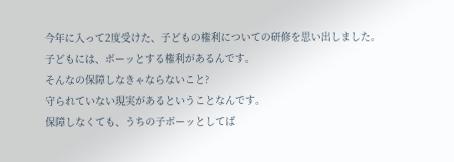今年に入って2度受けた、子どもの権利についての研修を思い出しました。
子どもには、ボーッとする権利があるんです。
そんなの保障しなきゃならないこと?
守られていない現実があるということなんです。
保障しなくても、うちの子ボーッとしてば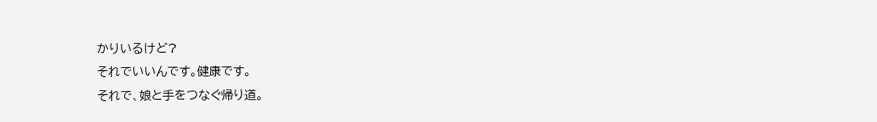かりいるけど?
それでいいんです。健康です。
それで、娘と手をつなぐ帰り道。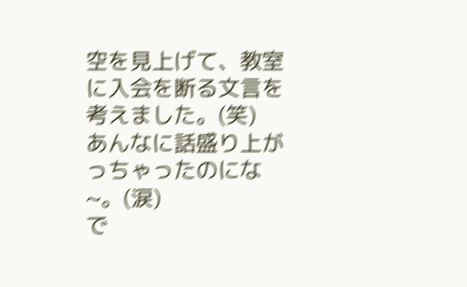空を見上げて、教室に入会を断る文言を考えました。(笑)
あんなに話盛り上がっちゃったのにな~。(涙)
で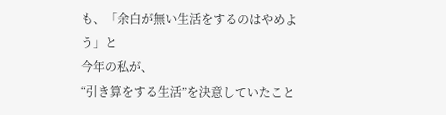も、「余白が無い生活をするのはやめよう」と
今年の私が、
“引き算をする生活”を決意していたこと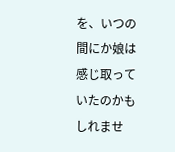を、いつの間にか娘は感じ取っていたのかもしれませ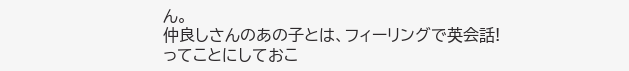ん。
仲良しさんのあの子とは、フィーリングで英会話!
ってことにしておこ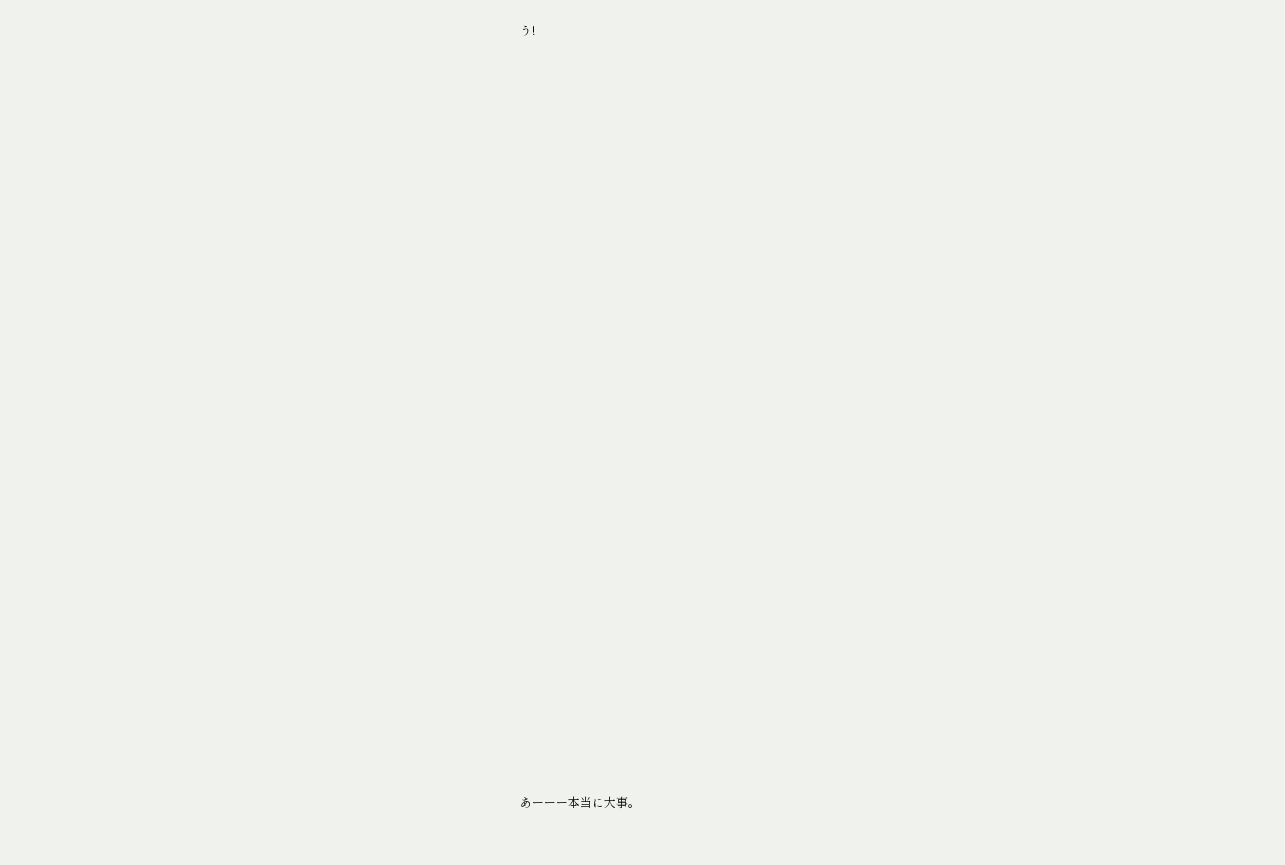う!
































あーーー本当に大事。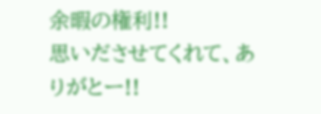余暇の権利!!
思いださせてくれて、ありがとー!!